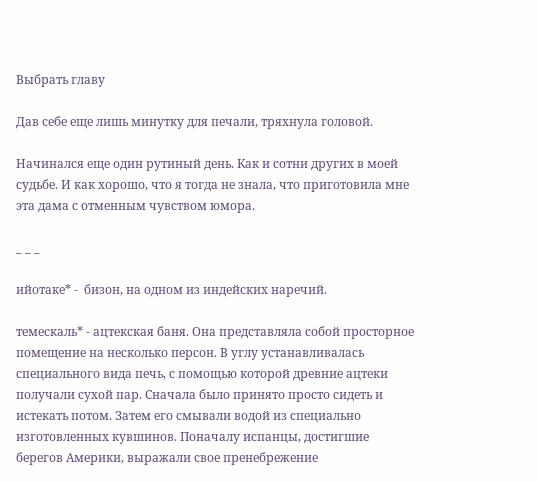Выбрать главу

Дав себе еще лишь минутку для печали, тряхнула головой.

Начинался еще один рутиный день. Как и сотни других в моей судьбе. И как хорошо, что я тогда не знала, что приготовила мне эта дама с отменным чувством юмора.

_ _ _

ийотаке* -  бизон, на одном из индейских наречий.

темескаль* - ацтекская баня. Она представляла собой просторное помещение на несколько персон. В углу устанавливалась специального вида печь, с помощью которой древние ацтеки получали сухой пар. Сначала было принято просто сидеть и истекать потом. Затем его смывали водой из специально изготовленных кувшинов. Поначалу испанцы, достигшие берегов Америки, выражали свое пренебрежение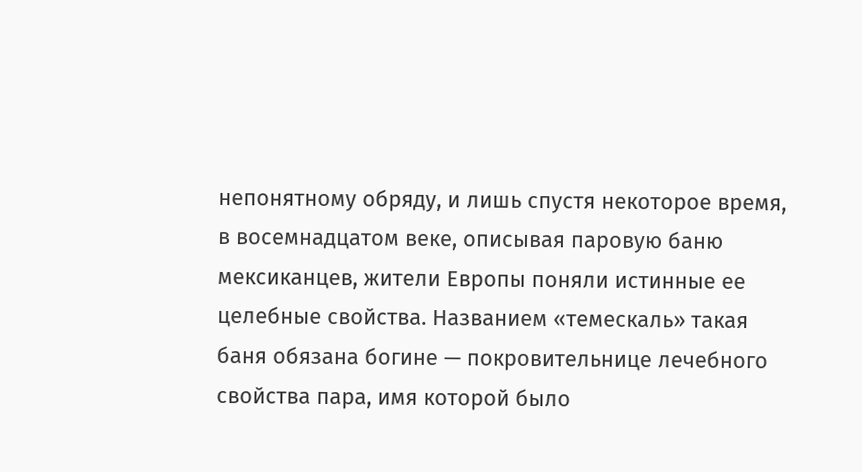непонятному обряду, и лишь спустя некоторое время, в восемнадцатом веке, описывая паровую баню мексиканцев, жители Европы поняли истинные ее целебные свойства. Названием «темескаль» такая баня обязана богине — покровительнице лечебного свойства пара, имя которой было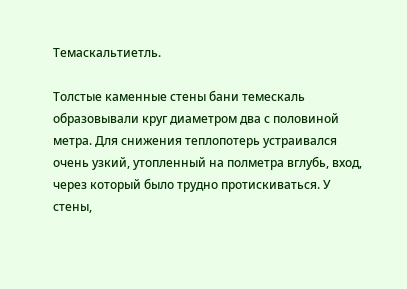Темаскальтиетль.

Толстые каменные стены бани темескаль образовывали круг диаметром два с половиной метра. Для снижения теплопотерь устраивался очень узкий, утопленный на полметра вглубь, вход, через который было трудно протискиваться. У стены,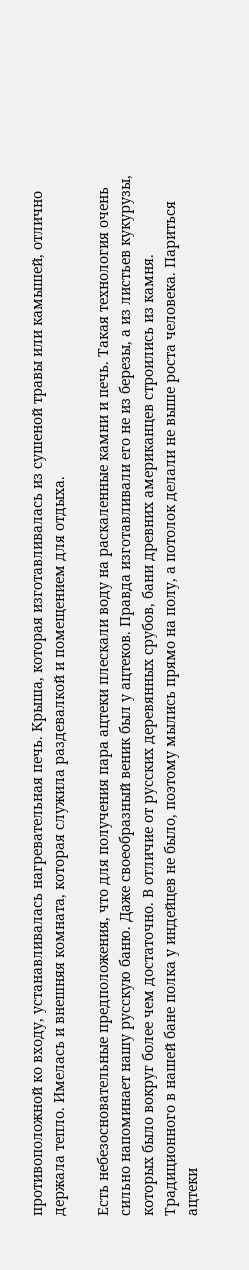противоположной ко входу, устанавливалась нагревательная печь. Крыша, которая изготавливалась из сушеной травы или камышей, отлично держала тепло. Имелась и внешняя комната, которая служила раздевалкой и помещением для отдыха.

Есть небезосновательные предположения, что для получения пара ацтеки плескали воду на раскаленные камни и печь. Такая технология очень сильно напоминает нашу русскую баню. Даже своеобразный веник был у ацтеков. Правда изготавливали его не из березы, а из листьев кукурузы, которых было вокруг более чем достаточно. В отличие от русских деревянных срубов, бани древних американцев строились из камня. Традиционного в нашей бане полка у индейцев не было, поэтому мылись прямо на полу, а потолок делали не выше роста человека. Париться ацтеки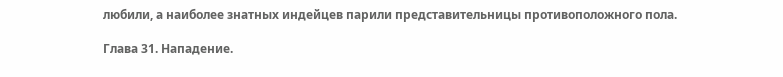любили, а наиболее знатных индейцев парили представительницы противоположного пола.

Глава 31. Нападение.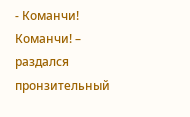- Команчи! Команчи! – раздался пронзительный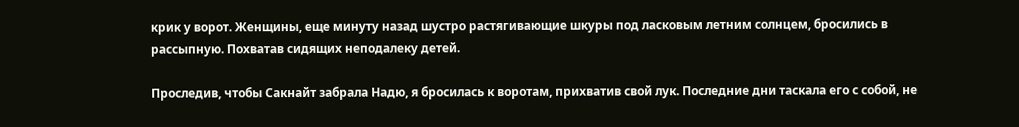крик у ворот. Женщины, еще минуту назад шустро растягивающие шкуры под ласковым летним солнцем, бросились в рассыпную. Похватав сидящих неподалеку детей.

Проследив, чтобы Сакнайт забрала Надю, я бросилась к воротам, прихватив свой лук. Последние дни таскала его с собой, не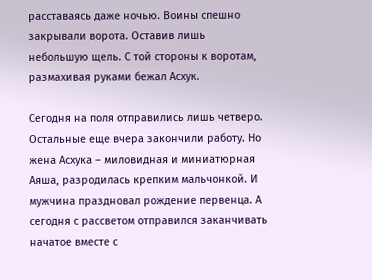расставаясь даже ночью. Воины спешно закрывали ворота. Оставив лишь небольшую щель. С той стороны к воротам, размахивая руками бежал Асхук.

Сегодня на поля отправились лишь четверо. Остальные еще вчера закончили работу. Но жена Асхука – миловидная и миниатюрная Аяша, разродилась крепким мальчонкой. И мужчина праздновал рождение первенца. А сегодня с рассветом отправился заканчивать начатое вместе с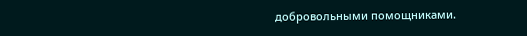добровольными помощниками.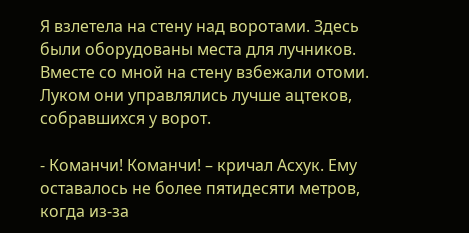Я взлетела на стену над воротами. Здесь были оборудованы места для лучников. Вместе со мной на стену взбежали отоми. Луком они управлялись лучше ацтеков, собравшихся у ворот.

- Команчи! Команчи! – кричал Асхук. Ему оставалось не более пятидесяти метров, когда из-за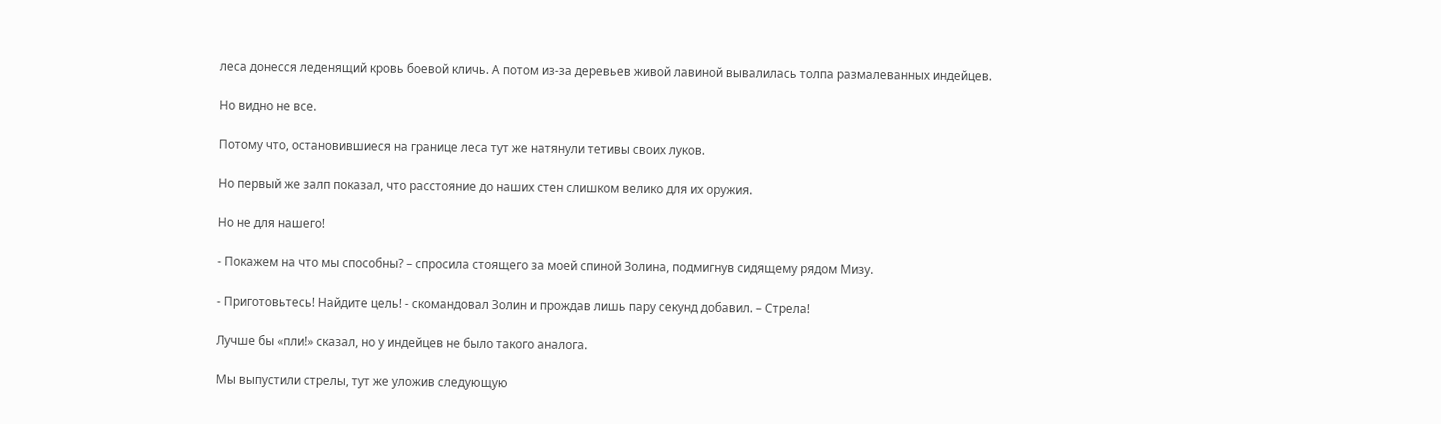леса донесся леденящий кровь боевой кличь. А потом из-за деревьев живой лавиной вывалилась толпа размалеванных индейцев.

Но видно не все.

Потому что, остановившиеся на границе леса тут же натянули тетивы своих луков.

Но первый же залп показал, что расстояние до наших стен слишком велико для их оружия.

Но не для нашего!

- Покажем на что мы способны? – спросила стоящего за моей спиной Золина, подмигнув сидящему рядом Мизу.

- Приготовьтесь! Найдите цель! - скомандовал Золин и прождав лишь пару секунд добавил. – Стрела!

Лучше бы «пли!» сказал, но у индейцев не было такого аналога.

Мы выпустили стрелы, тут же уложив следующую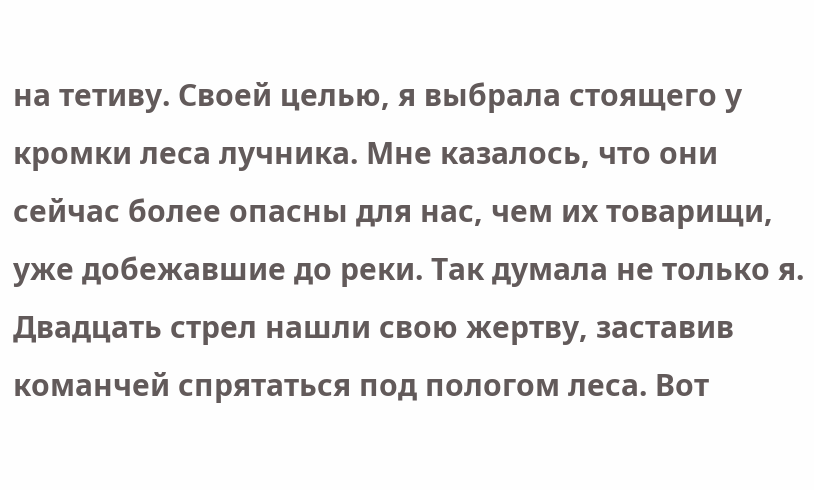на тетиву. Своей целью, я выбрала стоящего у кромки леса лучника. Мне казалось, что они сейчас более опасны для нас, чем их товарищи, уже добежавшие до реки. Так думала не только я. Двадцать стрел нашли свою жертву, заставив команчей спрятаться под пологом леса. Вот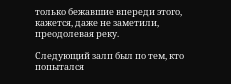только бежавшие впереди этого, кажется, даже не заметили, преодолевая реку.

Следующий залп был по тем, кто попытался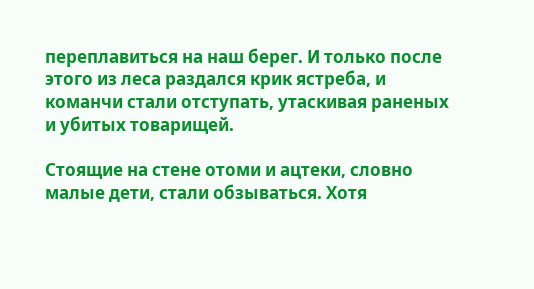переплавиться на наш берег. И только после этого из леса раздался крик ястреба, и команчи стали отступать, утаскивая раненых и убитых товарищей.

Стоящие на стене отоми и ацтеки, словно малые дети, стали обзываться. Хотя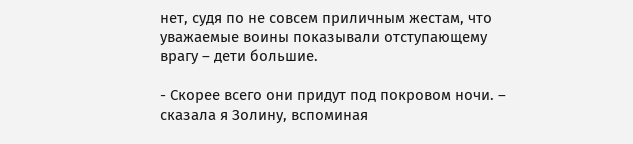нет, судя по не совсем приличным жестам, что уважаемые воины показывали отступающему врагу – дети большие.

- Скорее всего они придут под покровом ночи. – сказала я Золину, вспоминая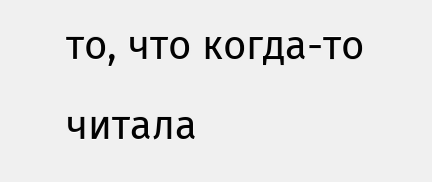то, что когда-то читала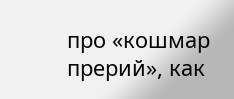про «кошмар прерий», как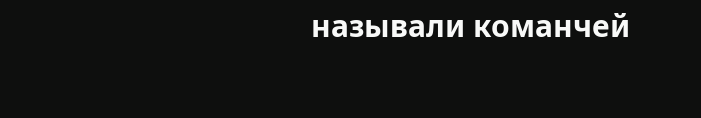называли команчей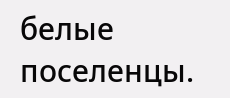белые поселенцы.